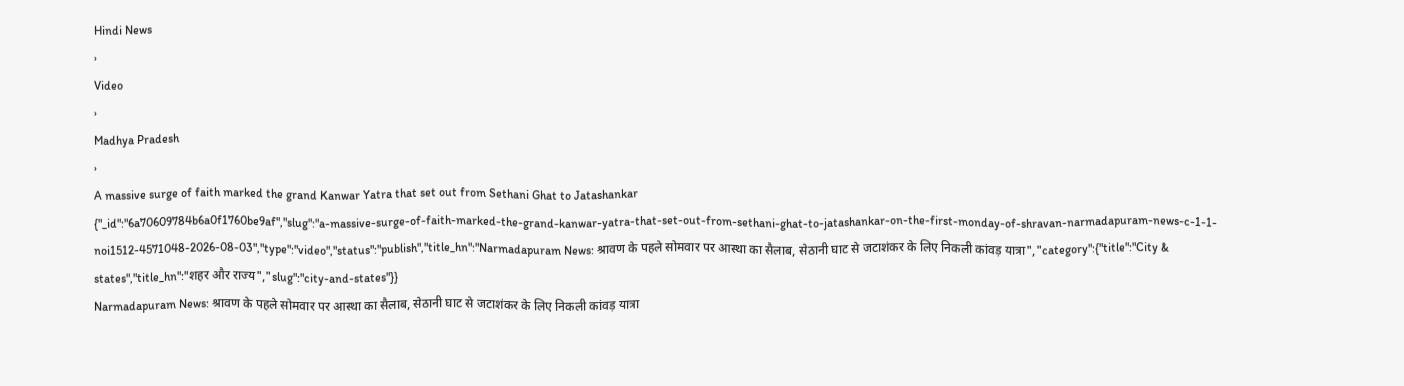Hindi News
›
Video
›
Madhya Pradesh
›
A massive surge of faith marked the grand Kanwar Yatra that set out from Sethani Ghat to Jatashankar
{"_id":"6a70609784b6a0f1760be9af","slug":"a-massive-surge-of-faith-marked-the-grand-kanwar-yatra-that-set-out-from-sethani-ghat-to-jatashankar-on-the-first-monday-of-shravan-narmadapuram-news-c-1-1-noi1512-4571048-2026-08-03","type":"video","status":"publish","title_hn":"Narmadapuram News: श्रावण के पहले सोमवार पर आस्था का सैलाब, सेठानी घाट से जटाशंकर के लिए निकली कांवड़ यात्रा","category":{"title":"City & states","title_hn":"शहर और राज्य","slug":"city-and-states"}}
Narmadapuram News: श्रावण के पहले सोमवार पर आस्था का सैलाब, सेठानी घाट से जटाशंकर के लिए निकली कांवड़ यात्रा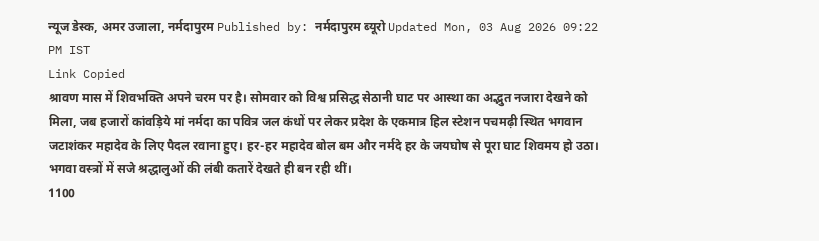न्यूज डेस्क, अमर उजाला, नर्मदापुरम Published by: नर्मदापुरम ब्यूरो Updated Mon, 03 Aug 2026 09:22 PM IST
Link Copied
श्रावण मास में शिवभक्ति अपने चरम पर है। सोमवार को विश्व प्रसिद्ध सेठानी घाट पर आस्था का अद्भुत नजारा देखने को मिला, जब हजारों कांवड़िये मां नर्मदा का पवित्र जल कंधों पर लेकर प्रदेश के एकमात्र हिल स्टेशन पचमढ़ी स्थित भगवान जटाशंकर महादेव के लिए पैदल रवाना हुए। हर-हर महादेव बोल बम और नर्मदे हर के जयघोष से पूरा घाट शिवमय हो उठा। भगवा वस्त्रों में सजे श्रद्धालुओं की लंबी कतारें देखते ही बन रही थीं।
1100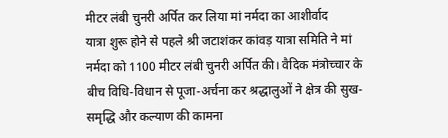मीटर लंबी चुनरी अर्पित कर लिया मां नर्मदा का आशीर्वाद
यात्रा शुरू होने से पहले श्री जटाशंकर कांवड़ यात्रा समिति ने मां नर्मदा को 1100 मीटर लंबी चुनरी अर्पित की। वैदिक मंत्रोच्चार के बीच विधि-विधान से पूजा-अर्चना कर श्रद्धालुओं ने क्षेत्र की सुख-समृद्धि और कल्याण की कामना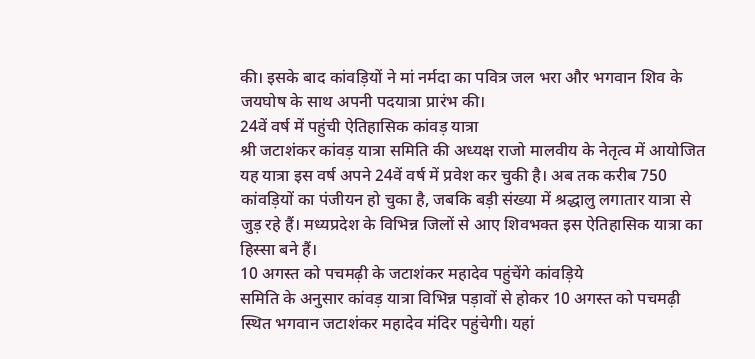की। इसके बाद कांवड़ियों ने मां नर्मदा का पवित्र जल भरा और भगवान शिव के जयघोष के साथ अपनी पदयात्रा प्रारंभ की।
24वें वर्ष में पहुंची ऐतिहासिक कांवड़ यात्रा
श्री जटाशंकर कांवड़ यात्रा समिति की अध्यक्ष राजो मालवीय के नेतृत्व में आयोजित यह यात्रा इस वर्ष अपने 24वें वर्ष में प्रवेश कर चुकी है। अब तक करीब 750 कांवड़ियों का पंजीयन हो चुका है, जबकि बड़ी संख्या में श्रद्धालु लगातार यात्रा से जुड़ रहे हैं। मध्यप्रदेश के विभिन्न जिलों से आए शिवभक्त इस ऐतिहासिक यात्रा का हिस्सा बने हैं।
10 अगस्त को पचमढ़ी के जटाशंकर महादेव पहुंचेंगे कांवड़िये
समिति के अनुसार कांवड़ यात्रा विभिन्न पड़ावों से होकर 10 अगस्त को पचमढ़ी स्थित भगवान जटाशंकर महादेव मंदिर पहुंचेगी। यहां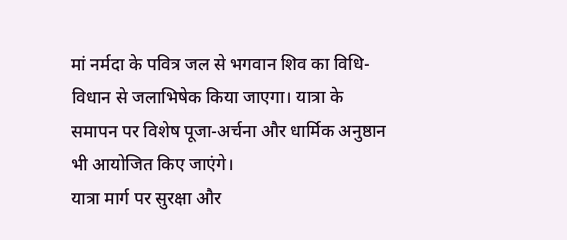मां नर्मदा के पवित्र जल से भगवान शिव का विधि-विधान से जलाभिषेक किया जाएगा। यात्रा के समापन पर विशेष पूजा-अर्चना और धार्मिक अनुष्ठान भी आयोजित किए जाएंगे।
यात्रा मार्ग पर सुरक्षा और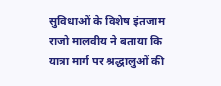सुविधाओं के विशेष इंतजाम
राजो मालवीय ने बताया कि यात्रा मार्ग पर श्रद्धालुओं की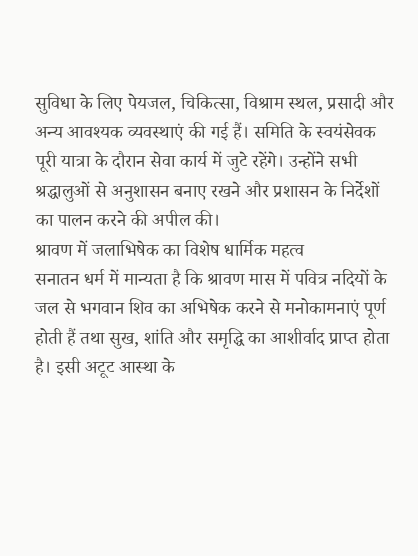सुविधा के लिए पेयजल, चिकित्सा, विश्राम स्थल, प्रसादी और अन्य आवश्यक व्यवस्थाएं की गई हैं। समिति के स्वयंसेवक पूरी यात्रा के दौरान सेवा कार्य में जुटे रहेंगे। उन्होंने सभी श्रद्धालुओं से अनुशासन बनाए रखने और प्रशासन के निर्देशों का पालन करने की अपील की।
श्रावण में जलाभिषेक का विशेष धार्मिक महत्व
सनातन धर्म में मान्यता है कि श्रावण मास में पवित्र नदियों के जल से भगवान शिव का अभिषेक करने से मनोकामनाएं पूर्ण होती हैं तथा सुख, शांति और समृद्धि का आशीर्वाद प्राप्त होता है। इसी अटूट आस्था के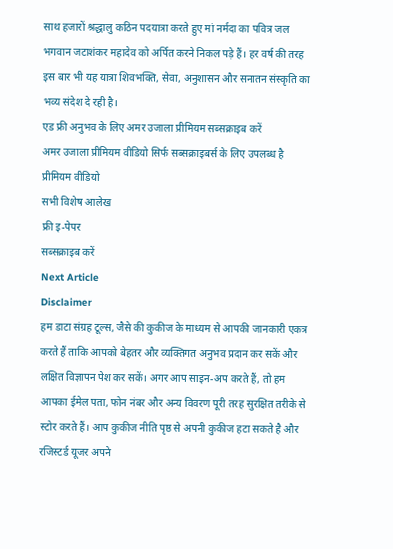साथ हजारों श्रद्धालु कठिन पदयात्रा करते हुए मां नर्मदा का पवित्र जल भगवान जटाशंकर महादेव को अर्पित करने निकल पड़े हैं। हर वर्ष की तरह इस बार भी यह यात्रा शिवभक्ति, सेवा, अनुशासन और सनातन संस्कृति का भव्य संदेश दे रही है।
एड फ्री अनुभव के लिए अमर उजाला प्रीमियम सब्सक्राइब करें
अमर उजाला प्रीमियम वीडियो सिर्फ सब्सक्राइबर्स के लिए उपलब्ध है
प्रीमियम वीडियो
सभी विशेष आलेख
फ्री इ-पेपर
सब्सक्राइब करें
Next Article
Disclaimer
हम डाटा संग्रह टूल्स, जैसे की कुकीज के माध्यम से आपकी जानकारी एकत्र करते हैं ताकि आपको बेहतर और व्यक्तिगत अनुभव प्रदान कर सकें और लक्षित विज्ञापन पेश कर सकें। अगर आप साइन-अप करते हैं, तो हम आपका ईमेल पता, फोन नंबर और अन्य विवरण पूरी तरह सुरक्षित तरीके से स्टोर करते हैं। आप कुकीज नीति पृष्ठ से अपनी कुकीज हटा सकते है और रजिस्टर्ड यूजर अपने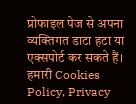प्रोफाइल पेज से अपना व्यक्तिगत डाटा हटा या एक्सपोर्ट कर सकते हैं। हमारी Cookies Policy, Privacy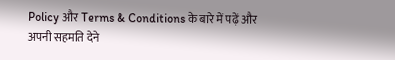Policy और Terms & Conditions के बारे में पढ़ें और अपनी सहमति देने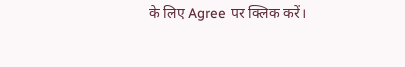के लिए Agree पर क्लिक करें।